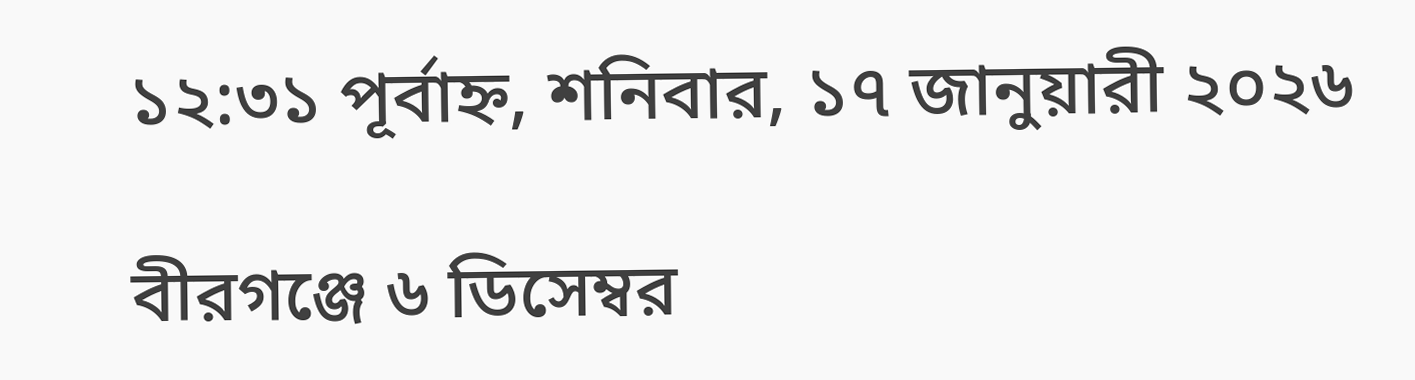১২:৩১ পূর্বাহ্ন, শনিবার, ১৭ জানুয়ারী ২০২৬

বীরগঞ্জে ৬ ডিসেম্বর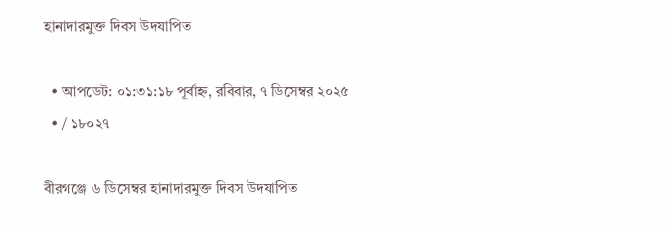হানাদারমুক্ত দিবস উদযাপিত

  • আপডেট: ০১:৩১:১৮ পূর্বাহ্ন, রবিবার, ৭ ডিসেম্বর ২০২৫
  • / ১৮০২৭

বীরগঞ্জে ৬ ডিসেম্বর হানাদারমুক্ত দিবস উদযাপিত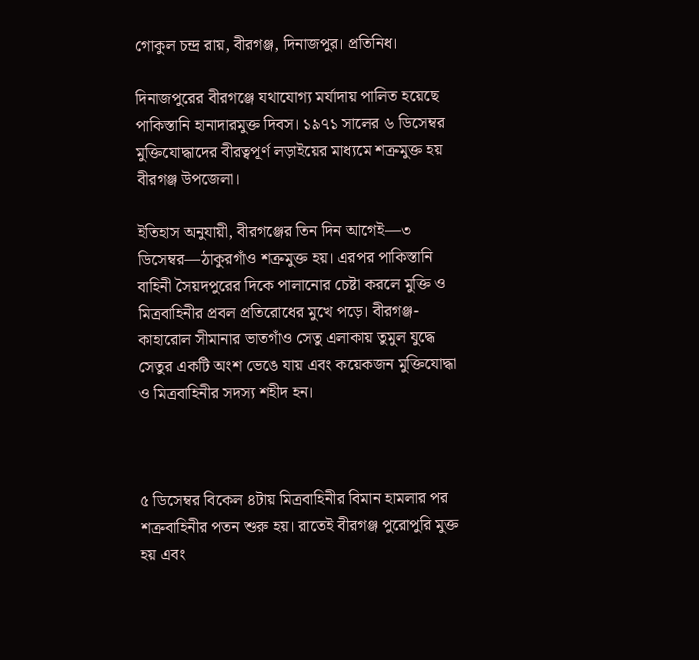গোকুল চন্দ্র রায়, বীরগঞ্জ, দিনাজপুর। প্রতিনিধ।

দিনাজপুরের বীরগঞ্জে যথাযোগ্য মর্যাদায় পালিত হয়েছে পাকিস্তানি হানাদারমুক্ত দিবস। ১৯৭১ সালের ৬ ডিসেম্বর মুক্তিযোদ্ধাদের বীরত্বপূর্ণ লড়াইয়ের মাধ্যমে শত্রুমুক্ত হয় বীরগঞ্জ উপজেলা।

ইতিহাস অনুযায়ী, বীরগঞ্জের তিন দিন আগেই—৩ ডিসেম্বর—ঠাকুরগাঁও শত্রুমুক্ত হয়। এরপর পাকিস্তানি বাহিনী সৈয়দপুরের দিকে পালানোর চেষ্টা করলে মুক্তি ও মিত্রবাহিনীর প্রবল প্রতিরোধের মুখে পড়ে। বীরগঞ্জ-কাহারোল সীমানার ভাতগাঁও সেতু এলাকায় তুমুল যুদ্ধে সেতুর একটি অংশ ভেঙে যায় এবং কয়েকজন মুক্তিযোদ্ধা ও মিত্রবাহিনীর সদস্য শহীদ হন।



৫ ডিসেম্বর বিকেল ৪টায় মিত্রবাহিনীর বিমান হামলার পর শত্রুবাহিনীর পতন শুরু হয়। রাতেই বীরগঞ্জ পুরোপুরি মুক্ত হয় এবং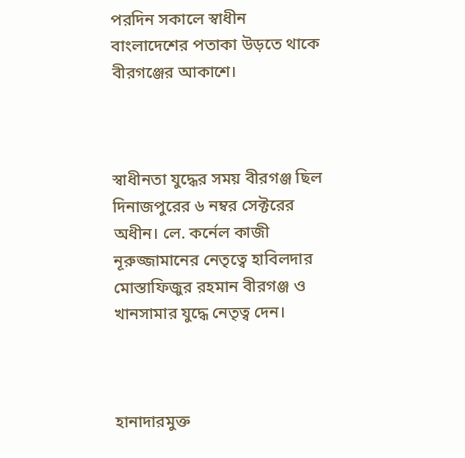পরদিন সকালে স্বাধীন বাংলাদেশের পতাকা উড়তে থাকে বীরগঞ্জের আকাশে।



স্বাধীনতা যুদ্ধের সময় বীরগঞ্জ ছিল দিনাজপুরের ৬ নম্বর সেক্টরের অধীন। লে. কর্নেল কাজী নূরুজ্জামানের নেতৃত্বে হাবিলদার মোস্তাফিজুর রহমান বীরগঞ্জ ও খানসামার যুদ্ধে নেতৃত্ব দেন।



হানাদারমুক্ত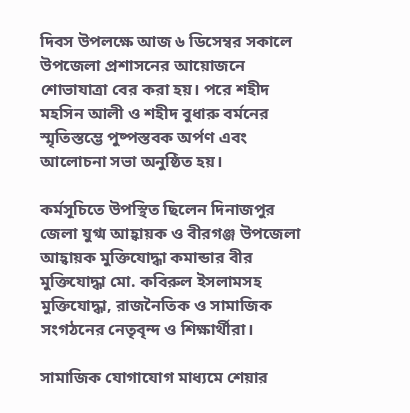দিবস উপলক্ষে আজ ৬ ডিসেম্বর সকালে উপজেলা প্রশাসনের আয়োজনে শোভাযাত্রা বের করা হয়। পরে শহীদ মহসিন আলী ও শহীদ বুধারু বর্মনের স্মৃতিস্তম্ভে পুষ্পস্তবক অর্পণ এবং আলোচনা সভা অনুষ্ঠিত হয়।

কর্মসূচিতে উপস্থিত ছিলেন দিনাজপুর জেলা যুগ্ম আহ্বায়ক ও বীরগঞ্জ উপজেলা আহ্বায়ক মুক্তিযোদ্ধা কমান্ডার বীর মুক্তিযোদ্ধা মো. কবিরুল ইসলামসহ মুক্তিযোদ্ধা, রাজনৈতিক ও সামাজিক সংগঠনের নেতৃবৃন্দ ও শিক্ষার্থীরা।

সামাজিক যোগাযোগ মাধ্যমে শেয়ার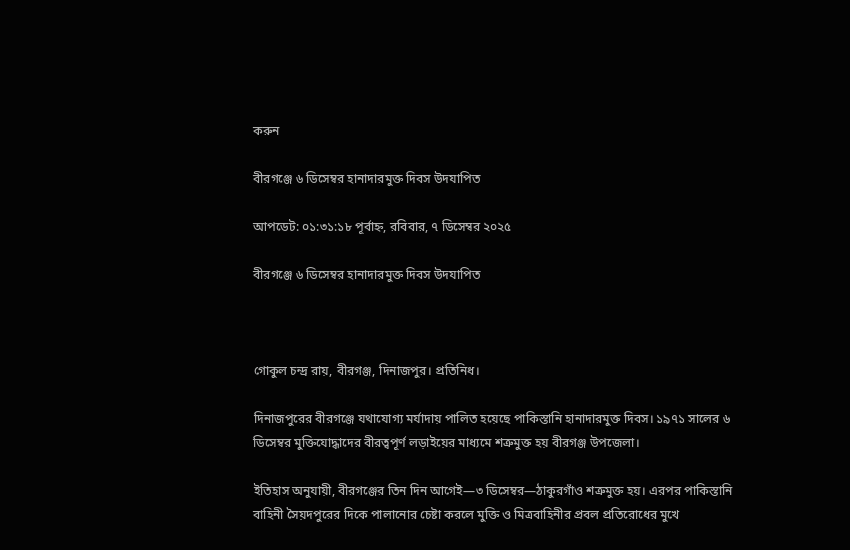করুন

বীরগঞ্জে ৬ ডিসেম্বর হানাদারমুক্ত দিবস উদযাপিত

আপডেট: ০১:৩১:১৮ পূর্বাহ্ন, রবিবার, ৭ ডিসেম্বর ২০২৫

বীরগঞ্জে ৬ ডিসেম্বর হানাদারমুক্ত দিবস উদযাপিত



গোকুল চন্দ্র রায়, বীরগঞ্জ, দিনাজপুর। প্রতিনিধ।

দিনাজপুরের বীরগঞ্জে যথাযোগ্য মর্যাদায় পালিত হয়েছে পাকিস্তানি হানাদারমুক্ত দিবস। ১৯৭১ সালের ৬ ডিসেম্বর মুক্তিযোদ্ধাদের বীরত্বপূর্ণ লড়াইয়ের মাধ্যমে শত্রুমুক্ত হয় বীরগঞ্জ উপজেলা।

ইতিহাস অনুযায়ী, বীরগঞ্জের তিন দিন আগেই—৩ ডিসেম্বর—ঠাকুরগাঁও শত্রুমুক্ত হয়। এরপর পাকিস্তানি বাহিনী সৈয়দপুরের দিকে পালানোর চেষ্টা করলে মুক্তি ও মিত্রবাহিনীর প্রবল প্রতিরোধের মুখে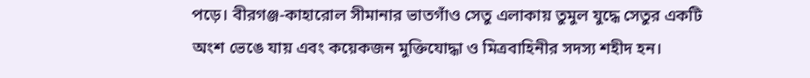পড়ে। বীরগঞ্জ-কাহারোল সীমানার ভাতগাঁও সেতু এলাকায় তুমুল যুদ্ধে সেতুর একটি অংশ ভেঙে যায় এবং কয়েকজন মুক্তিযোদ্ধা ও মিত্রবাহিনীর সদস্য শহীদ হন।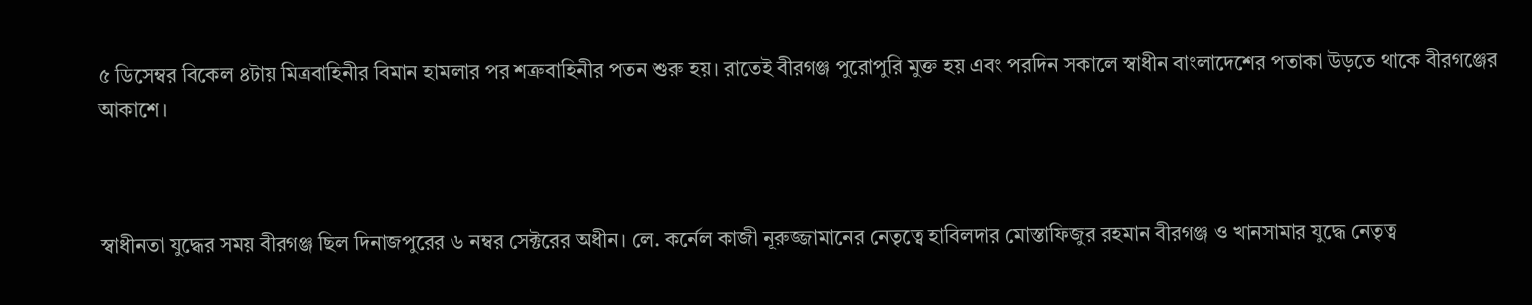৫ ডিসেম্বর বিকেল ৪টায় মিত্রবাহিনীর বিমান হামলার পর শত্রুবাহিনীর পতন শুরু হয়। রাতেই বীরগঞ্জ পুরোপুরি মুক্ত হয় এবং পরদিন সকালে স্বাধীন বাংলাদেশের পতাকা উড়তে থাকে বীরগঞ্জের আকাশে।



স্বাধীনতা যুদ্ধের সময় বীরগঞ্জ ছিল দিনাজপুরের ৬ নম্বর সেক্টরের অধীন। লে. কর্নেল কাজী নূরুজ্জামানের নেতৃত্বে হাবিলদার মোস্তাফিজুর রহমান বীরগঞ্জ ও খানসামার যুদ্ধে নেতৃত্ব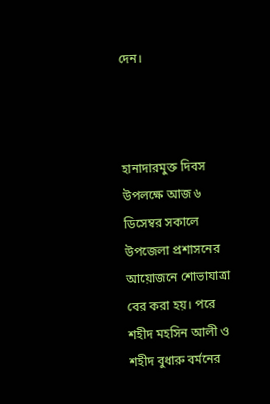দেন।



হানাদারমুক্ত দিবস উপলক্ষে আজ ৬ ডিসেম্বর সকালে উপজেলা প্রশাসনের আয়োজনে শোভাযাত্রা বের করা হয়। পরে শহীদ মহসিন আলী ও শহীদ বুধারু বর্মনের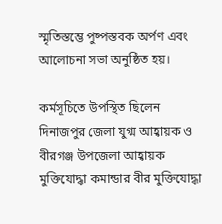স্মৃতিস্তম্ভে পুষ্পস্তবক অর্পণ এবং আলোচনা সভা অনুষ্ঠিত হয়।

কর্মসূচিতে উপস্থিত ছিলেন দিনাজপুর জেলা যুগ্ম আহ্বায়ক ও বীরগঞ্জ উপজেলা আহ্বায়ক মুক্তিযোদ্ধা কমান্ডার বীর মুক্তিযোদ্ধা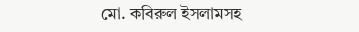মো. কবিরুল ইসলামসহ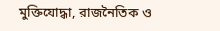মুক্তিযোদ্ধা, রাজনৈতিক ও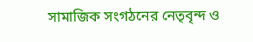সামাজিক সংগঠনের নেতৃবৃন্দ ও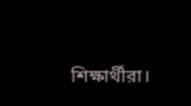শিক্ষার্থীরা।